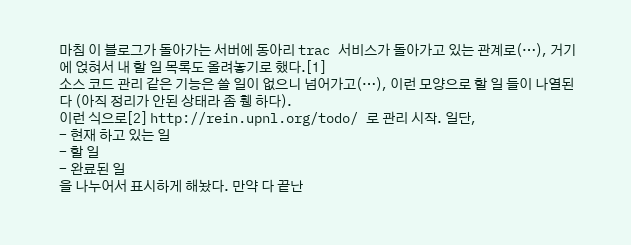마침 이 블로그가 돌아가는 서버에 동아리 trac 서비스가 돌아가고 있는 관계로(…), 거기에 얹혀서 내 할 일 목록도 올려놓기로 했다.[1]
소스 코드 관리 같은 기능은 쓸 일이 없으니 넘어가고(…), 이런 모양으로 할 일 들이 나열된다 (아직 정리가 안된 상태라 좀 휑 하다).
이런 식으로[2] http://rein.upnl.org/todo/ 로 관리 시작. 일단,
- 현재 하고 있는 일
- 할 일
- 완료된 일
을 나누어서 표시하게 해놨다. 만약 다 끝난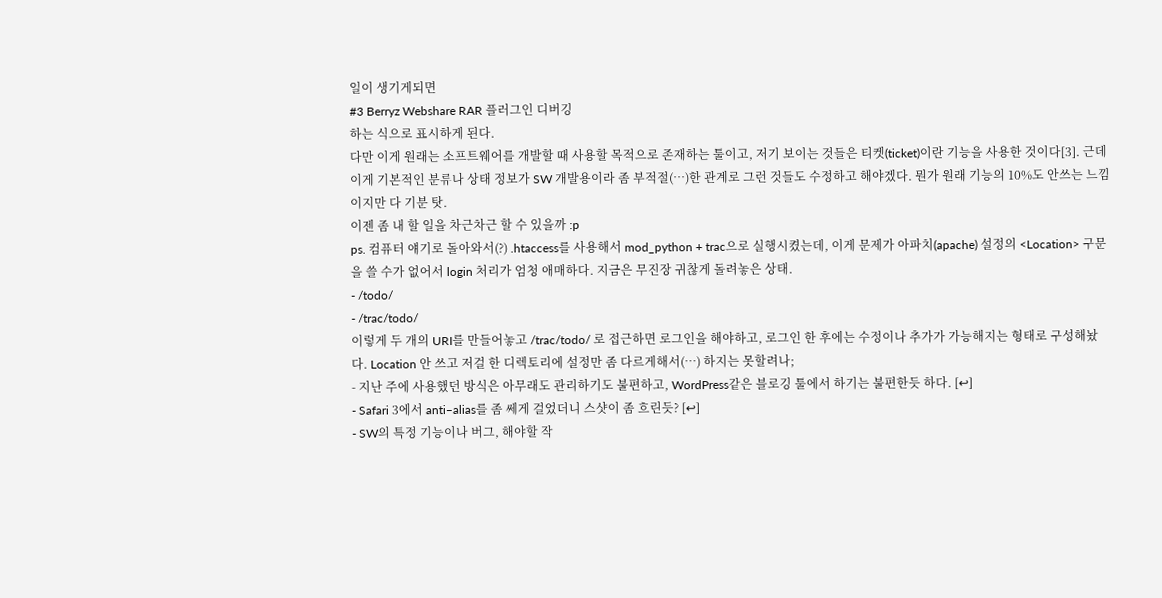일이 생기게되면
#3 Berryz Webshare RAR 플러그인 디버깅
하는 식으로 표시하게 된다.
다만 이게 원래는 소프트웨어를 개발할 때 사용할 목적으로 존재하는 툴이고, 저기 보이는 것들은 티켓(ticket)이란 기능을 사용한 것이다[3]. 근데 이게 기본적인 분류나 상태 정보가 SW 개발용이라 좀 부적절(…)한 관계로 그런 것들도 수정하고 해야겠다. 뭔가 원래 기능의 10%도 안쓰는 느낌이지만 다 기분 탓.
이젠 좀 내 할 일을 차근차근 할 수 있을까 :p
ps. 컴퓨터 얘기로 돌아와서(?) .htaccess를 사용해서 mod_python + trac으로 실행시켰는데, 이게 문제가 아파치(apache) 설정의 <Location> 구문을 쓸 수가 없어서 login 처리가 엄청 애매하다. 지금은 무진장 귀찮게 돌려놓은 상태.
- /todo/
- /trac/todo/
이렇게 두 개의 URI를 만들어놓고 /trac/todo/ 로 접근하면 로그인을 해야하고, 로그인 한 후에는 수정이나 추가가 가능해지는 형태로 구성해놨다. Location 안 쓰고 저걸 한 디렉토리에 설정만 좀 다르게해서(…) 하지는 못할려나;
- 지난 주에 사용했던 방식은 아무래도 관리하기도 불편하고, WordPress같은 블로깅 툴에서 하기는 불편한듯 하다. [↩]
- Safari 3에서 anti–alias를 좀 쎄게 걸었더니 스샷이 좀 흐린듯? [↩]
- SW의 특정 기능이나 버그, 해야할 작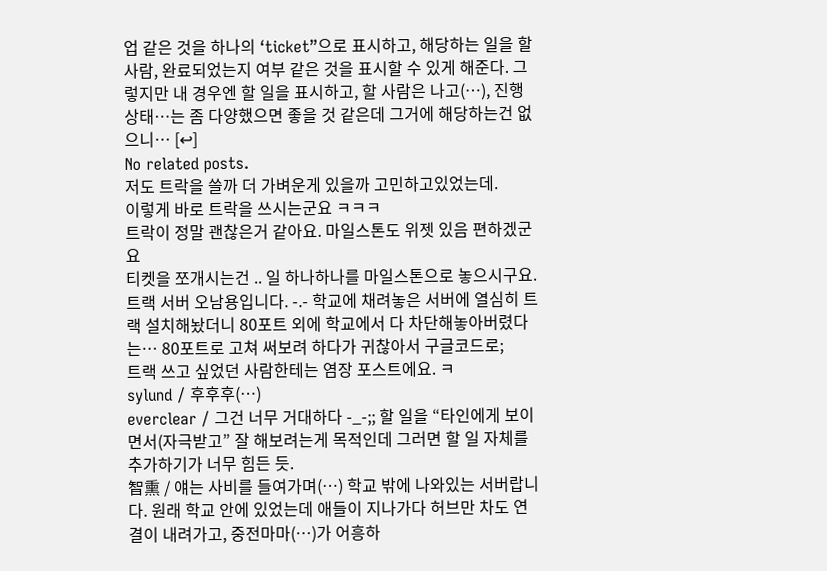업 같은 것을 하나의 ‘ticket”으로 표시하고, 해당하는 일을 할 사람, 완료되었는지 여부 같은 것을 표시할 수 있게 해준다. 그렇지만 내 경우엔 할 일을 표시하고, 할 사람은 나고(…), 진행 상태…는 좀 다양했으면 좋을 것 같은데 그거에 해당하는건 없으니… [↩]
No related posts.
저도 트락을 쓸까 더 가벼운게 있을까 고민하고있었는데.
이렇게 바로 트락을 쓰시는군요 ㅋㅋㅋ
트락이 정말 괜찮은거 같아요. 마일스톤도 위젯 있음 편하겠군요
티켓을 쪼개시는건 .. 일 하나하나를 마일스톤으로 놓으시구요.
트랙 서버 오남용입니다. -.- 학교에 채려놓은 서버에 열심히 트랙 설치해놨더니 80포트 외에 학교에서 다 차단해놓아버렸다는… 80포트로 고쳐 써보려 하다가 귀찮아서 구글코드로;
트랙 쓰고 싶었던 사람한테는 염장 포스트에요. ㅋ
sylund / 후후후(…)
everclear / 그건 너무 거대하다 -_-;; 할 일을 “타인에게 보이면서(자극받고” 잘 해보려는게 목적인데 그러면 할 일 자체를 추가하기가 너무 힘든 듯.
智熏 / 얘는 사비를 들여가며(…) 학교 밖에 나와있는 서버랍니다. 원래 학교 안에 있었는데 애들이 지나가다 허브만 차도 연결이 내려가고, 중전마마(…)가 어흥하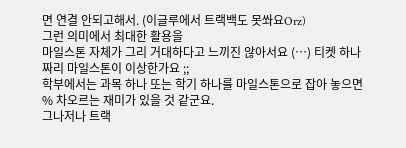면 연결 안되고해서. (이글루에서 트랙백도 못쏴요Orz)
그런 의미에서 최대한 활용을
마일스톤 자체가 그리 거대하다고 느끼진 않아서요 (…) 티켓 하나짜리 마일스톤이 이상한가요 ;;
학부에서는 과목 하나 또는 학기 하나를 마일스톤으로 잡아 놓으면 % 차오르는 재미가 있을 것 같군요.
그나저나 트랙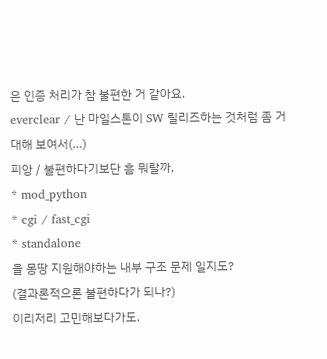은 인증 처리가 참 불편한 거 같아요.
everclear / 난 마일스톤이 SW 릴리즈하는 것처럼 좀 거대해 보여서(…)
피앙 / 불편하다기보단 흠 뭐랄까,
* mod_python
* cgi / fast_cgi
* standalone
을 몽땅 지원해야하는 내부 구조 문제 일지도?
(결과론적으론 불편하다가 되나?)
이리저리 고민해보다가도.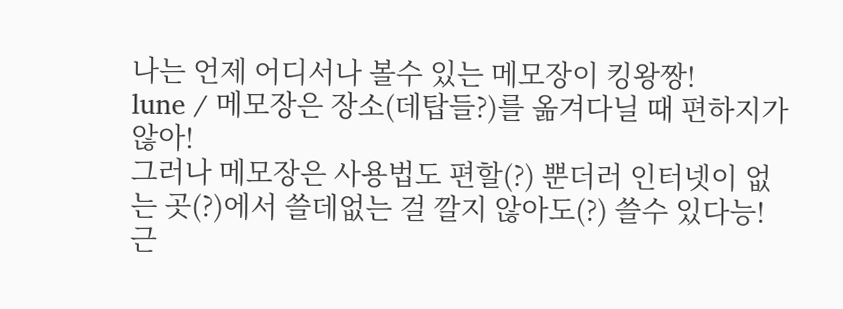나는 언제 어디서나 볼수 있는 메모장이 킹왕짱!
lune / 메모장은 장소(데탑들?)를 옮겨다닐 때 편하지가 않아!
그러나 메모장은 사용법도 편할(?) 뿐더러 인터넷이 없는 곳(?)에서 쓸데없는 걸 깔지 않아도(?) 쓸수 있다능!
근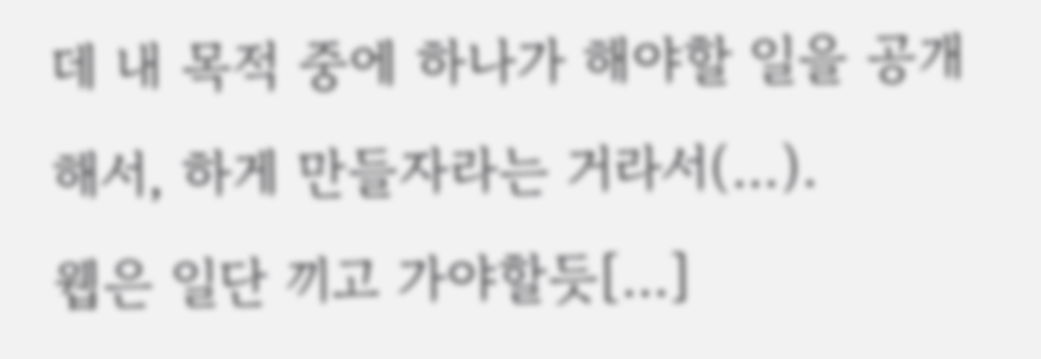데 내 목적 중에 하나가 해야할 일을 공개해서, 하게 만들자라는 거라서(…).
웹은 일단 끼고 가야할듯[...]